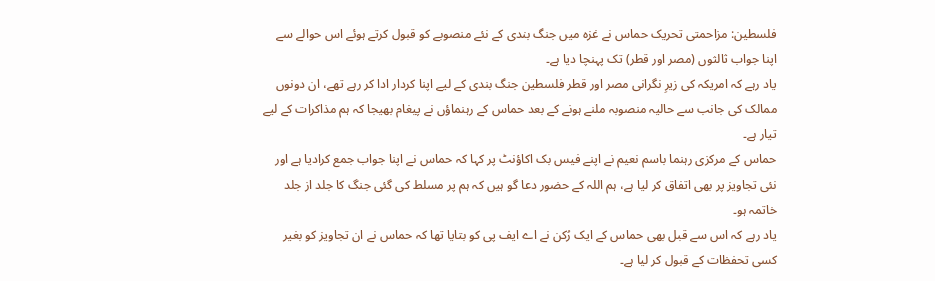فلسطین: مزاحمتی تحریک حماس نے غزہ میں جنگ بندی کے نئے منصوبے کو قبول کرتے ہوئے اس حوالے سے اپنا جواب ثالثوں (مصر اور قطر) تک پہنچا دیا ہے۔
یاد رہے کہ امریکہ کی زیرِ نگرانی مصر اور قطر فلسطین جنگ بندی کے لیے اپنا کردار ادا کر رہے تھے، ان دونوں ممالک کی جانب سے حالیہ منصوبہ ملنے ہونے کے بعد حماس کے رہنماؤں نے پیغام بھیجا کہ ہم مذاکرات کے لیے تیار ہے۔
حماس کے مرکزی رہنما باسم نعیم نے اپنے فیس بک اکاؤنٹ پر کہا کہ حماس نے اپنا جواب جمع کرادیا ہے اور نئی تجاویز پر بھی اتفاق کر لیا ہے، ہم اللہ کے حضور دعا گو ہیں کہ ہم پر مسلط کی گئی جنگ کا جلد از جلد خاتمہ ہو۔
یاد رہے کہ اس سے قبل بھی حماس کے ایک رُکن نے اے ایف پی کو بتایا تھا کہ حماس نے ان تجاویز کو بغیر کسی تحفظات کے قبول کر لیا ہے۔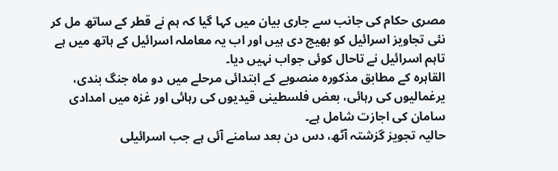مصری حکام کی جانب سے جاری بیان میں کہا گیا کہ ہم نے قطر کے ساتھ مل کر نئی تجاویز اسرائیل کو بھیج دی ہیں اور اب یہ معاملہ اسرائیل کے ہاتھ میں ہے تاہم اسرائیل نے تاحال کوئی جواب نہیں دیا۔
القاہرہ کے مطابق مذکورہ منصوبے کے ابتدائی مرحلے میں دو ماہ جنگ بندی، یرغمالیوں کی رہائی، بعض فلسطینی قیدیوں کی رہائی اور غزہ میں امدادی سامان کی اجازت شامل ہے۔
حالیہ تجویز گزشتہ آٹھ، دس دن بعد سامنے آئی ہے جب اسرائیلی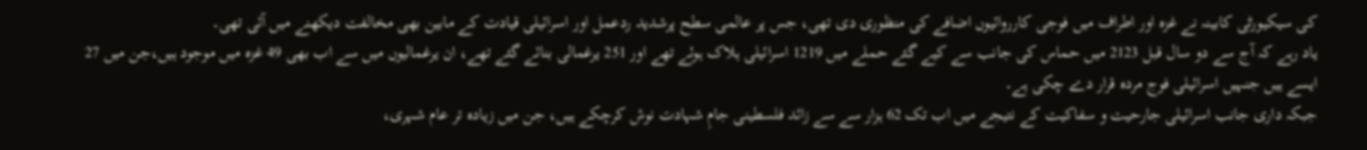کی سیکیورٹی کابینہ نے غزہ اور اطراف میں فوجی کارروائیوں اضافے کی منظوری دی تھی، جس پر عالمی سطح پرشدید ردعمل اور اسرائیلی قیادت کے مابین بھی مخالفت دیکھنے میں آئی تھی۔
یاد رہے کہ آج سے دو سال قبل 2123 میں حماس کی جانب سے کیے گئے حملے میں 1219 اسرائیلی ہلاک ہوئے تھے اور 251 یرغمالی بنائے گئے تھے، ان یرغمالیوں میں سے اب بھی 49 غزہ میں موجود ہیں،جن میں 27 ایسے ہیں جنہیں اسرائیلی فوج مردہ قرار دے چکی ہے۔
جبکہ داری جانب اسرائیلی جارحیت و سفاکیت کے نتیجے میں اب تک 62 ہزار سے سے زائد فلسطینی جامِ شہادت نوش کرچکے ہیں، جن میں زیادہ تر عام شہری،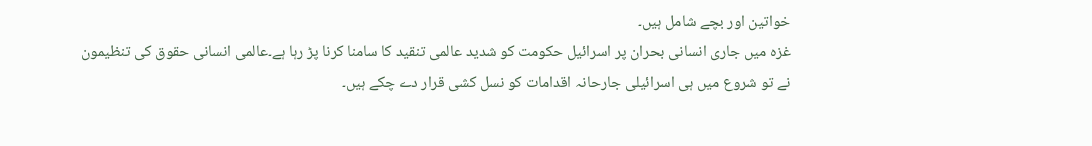خواتین اور بچے شامل ہیں۔
غزہ میں جاری انسانی بحران پر اسرائیل حکومت کو شدید عالمی تنقید کا سامنا کرنا پڑ رہا ہے۔عالمی انسانی حقوق کی تنظیمون نے تو شروع میں ہی اسرائیلی جارحانہ اقدامات کو نسل کشی قرار دے چکے ہیں۔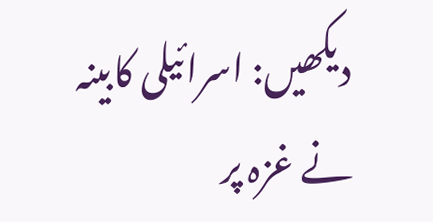دیکھیں: اسرائیلی کابینہ نے غزہ پر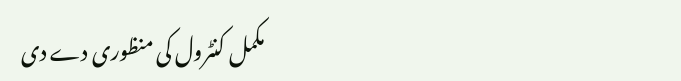مکمل کنٹرول کی منظوری دے دی